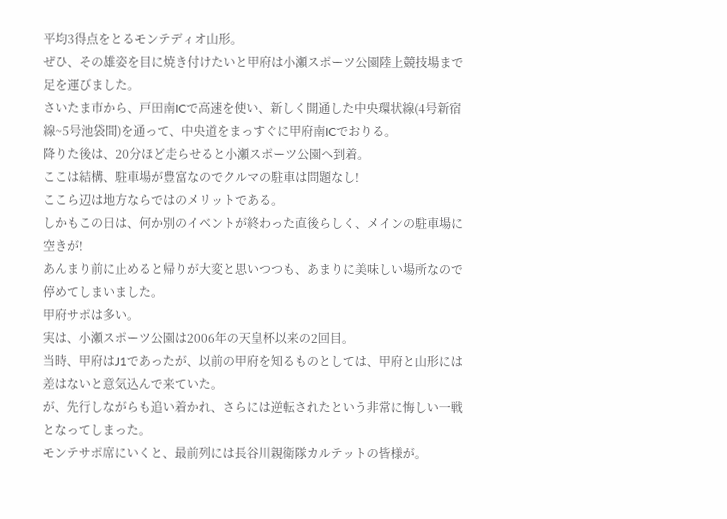平均3得点をとるモンテディオ山形。
ぜひ、その雄姿を目に焼き付けたいと甲府は小瀬スポーツ公園陸上競技場まで足を運びました。
さいたま市から、戸田南ICで高速を使い、新しく開通した中央環状線(4号新宿線~5号池袋間)を通って、中央道をまっすぐに甲府南ICでおりる。
降りた後は、20分ほど走らせると小瀬スポーツ公園へ到着。
ここは結構、駐車場が豊富なのでクルマの駐車は問題なし!
ここら辺は地方ならではのメリットである。
しかもこの日は、何か別のイベントが終わった直後らしく、メインの駐車場に空きが!
あんまり前に止めると帰りが大変と思いつつも、あまりに美味しい場所なので停めてしまいました。
甲府サポは多い。
実は、小瀬スポーツ公園は2006年の天皇杯以来の2回目。
当時、甲府はJ1であったが、以前の甲府を知るものとしては、甲府と山形には差はないと意気込んで来ていた。
が、先行しながらも追い着かれ、さらには逆転されたという非常に悔しい一戦となってしまった。
モンテサポ席にいくと、最前列には長谷川親衛隊カルテットの皆様が。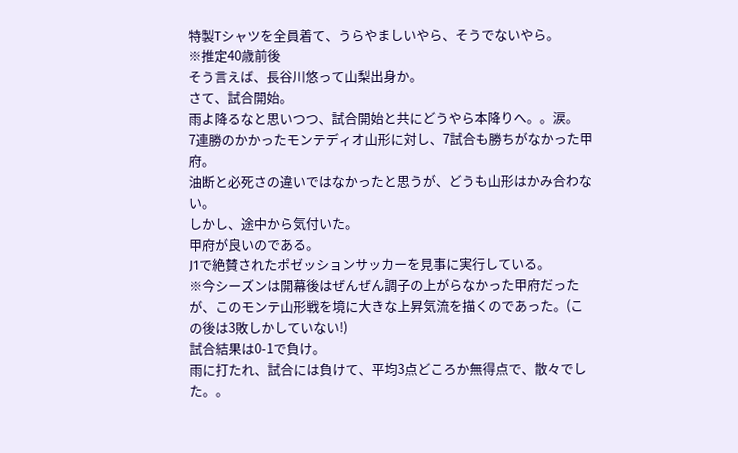特製Tシャツを全員着て、うらやましいやら、そうでないやら。
※推定40歳前後
そう言えば、長谷川悠って山梨出身か。
さて、試合開始。
雨よ降るなと思いつつ、試合開始と共にどうやら本降りへ。。涙。
7連勝のかかったモンテディオ山形に対し、7試合も勝ちがなかった甲府。
油断と必死さの違いではなかったと思うが、どうも山形はかみ合わない。
しかし、途中から気付いた。
甲府が良いのである。
J1で絶賛されたポゼッションサッカーを見事に実行している。
※今シーズンは開幕後はぜんぜん調子の上がらなかった甲府だったが、このモンテ山形戦を境に大きな上昇気流を描くのであった。(この後は3敗しかしていない!)
試合結果は0-1で負け。
雨に打たれ、試合には負けて、平均3点どころか無得点で、散々でした。。